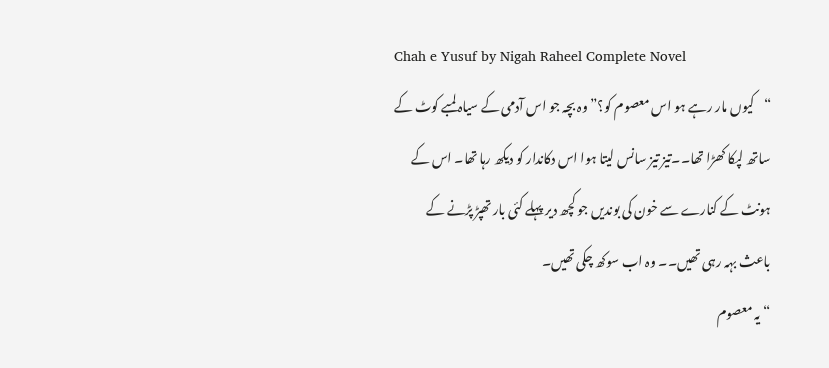Chah e Yusuf by Nigah Raheel Complete Novel
“کیوں مار رہے ہو اس معصوم کو؟” وہ بچہ جو اس آدمی کے سیاہ لمبے کوٹ کے ساتھ لپکا کھڑا تھا۔۔تیز تیز سانس لیتا ہوا اس دکاندار کو دیکھ رہا تھا۔ اس کے ہونٹ کے کنارے سے خون کی بوندیں جو کچھ دیر پہلے کئی بار تھپڑ پڑنے کے باعث بہہ رہی تھیں۔۔ وہ اب سوکھ چکی تھیں۔
“یہ معصوم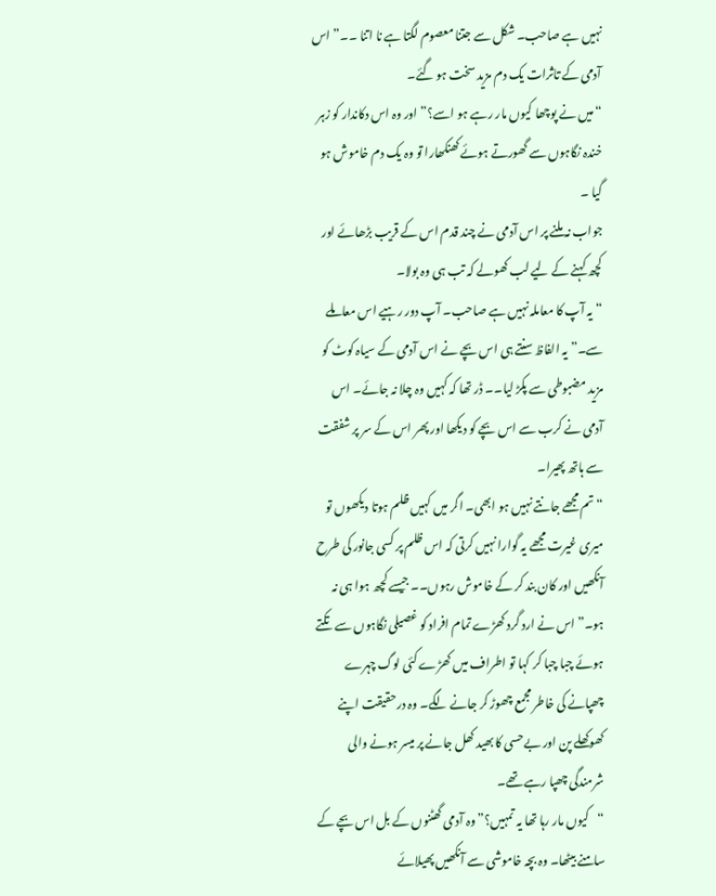نہیں ہے صاحب۔ شکل سے جتنا معصوم لگتا ہے نا اتنا ۔۔” اس آدمی کے تاثرات یک دم مزید سخت ہو گئے۔
“میں نے پوچھا کیوں مار رہے ہو اسے؟” اور وہ اس دکاندار کو زہر خندہ نگاہوں سے گھورتے ہوئے کھنکھارا تو وہ یک دم خاموش ہو گیا ۔
جواب نہ ملنے پر اس آدمی نے چند قدم اس کے قریب بڑھائے اور کچھ کہنے کے لیے لب کھولے کہ تب ہی وہ بولا۔
“یہ آپ کا معاملہ نہیں ہے صاحب۔ آپ دور رہیے اس معاملے سے۔” یہ الفاظ سنتے ہی اس بچے نے اس آدمی کے سیاہ کوٹ کو مزید مضبوطی سے پکڑ لیا۔۔ ڈر تھا کہ کہیں وہ چلا نہ جائے۔ اس آدمی نے کرب سے اس بچے کو دیکھا اور پھر اس کے سر پر شفقت سے ہاتھ پھیرا۔
“تم مجھے جانتے نہیں ہو ابھی۔ اگر میں کہیں ظلم ہوتا دیکھوں تو میری غیرت مجھے یہ گوارا نہیں کرتی کہ اس ظلم پر کسی جانور کی طرح آنکھیں اور کان بند کر کے خاموش رہوں۔۔ جیسے کچھ ہوا ہی نہ ہو۔” اس نے ارد گرد کھڑے تمام افراد کو غصیلی نگاہوں سے تکتے ہوئے چبا چبا کر کہا تو اطراف میں کھڑے کئی لوگ چہرے چھپانے کی خاطر مجمع چھوڑ کر جانے لگے۔ وہ درحقیقت اپنے کھوکھلے پن اور بےحسی کا بھید کھل جانے پر میسر ہونے والی شرمندگی چھپا رہے تھے۔
“کیوں مار رہا تھا یہ تمہیں؟” وہ آدمی گھٹنوں کے بل اس بچے کے سامنے بیٹھا۔ وہ بچہ خاموشی سے آنکھیں پھیلائے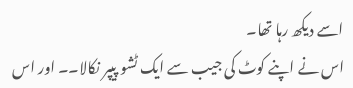اسے دیکھ رہا تھا۔
اس نے اپنے کوٹ کی جیب سے ایک ٹشو پیپر نکالا۔۔ اور اس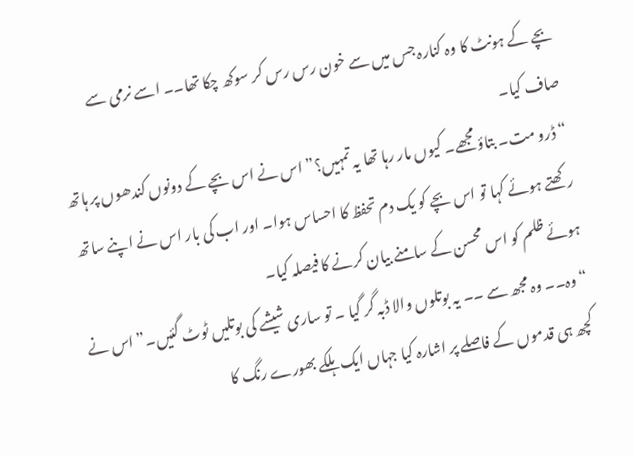بچے کے ہونٹ کا وہ کنارہ جس میں سے خون رس رس کر سوکھ چکا تھا۔۔ اسے نرمی سے صاف کیا۔
“ڈرو مت۔ بتاؤ مجھے۔ کیوں مار رہا تھا یہ تمہیں؟” اس نے اس بچے کے دونوں کندھوں پر ہاتھ رکھتے ہوئے کہا تو اس بچے کو یک دم تحفظ کا احساس ہوا۔ اور اب کی بار اس نے اپنے ساتھ ہوئے ظلم کو اس محسن کے سامنے بیان کرنے کا فیصلہ کیا۔
“وہ۔۔ وہ مجھ سے ۔۔ یہ بوتلوں والا ڈبہ گر گیا ۔ تو ساری شیشے کی بوتلیں ٹوٹ گئیں۔” اس نے کچھ ہی قدموں کے فاصلے پر اشارہ کیا جہاں ایک ہلکے بھورے رنگ کا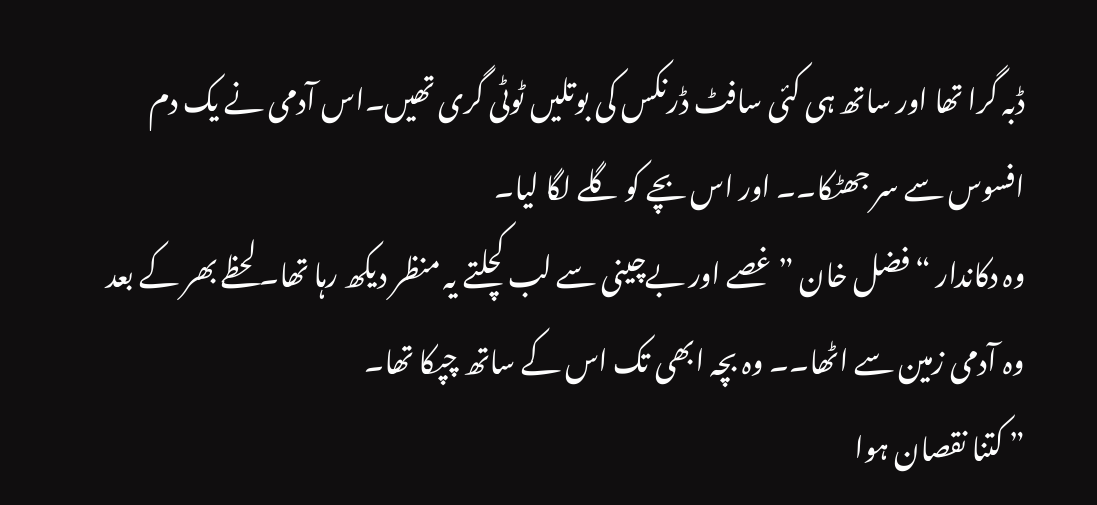ڈبہ گرا تھا اور ساتھ ہی کئی سافٹ ڈرنکس کی بوتلیں ٹوٹی گری تھیں۔اس آدمی نے یک دم افسوس سے سر جھٹکا۔۔ اور اس بچے کو گلے لگا لیا۔
وہ دکاندار “فضل خان ” غصے اور بےچینی سے لب کچلتے یہ منظر دیکھ رہا تھا۔ لحظے بھر کے بعد وہ آدمی زمین سے اٹھا۔۔ وہ بچہ ابھی تک اس کے ساتھ چپکا تھا۔
” کتنا نقصان ہوا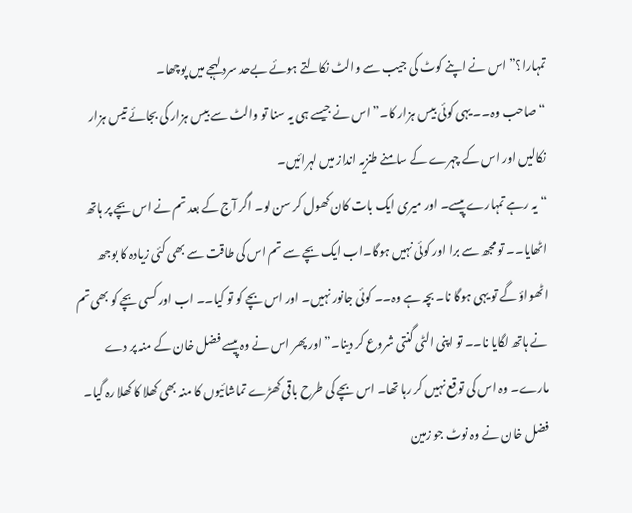تمہارا؟” اس نے اپنے کوٹ کی جیب سے والٹ نکالتے ہوئے بےحد سرد لہجے میں پوچھا۔
“صاحب وہ۔۔ یہی کوئی بیس ہزار کا۔” اس نے جیسے ہی یہ سنا تو والٹ سے بیس ہزار کی بجائے تیس ہزار نکالیں اور اس کے چہرے کے سامنے طنزیہ انداز میں لہرائیں۔
“یہ رہے تمہارے پیسے۔ اور میری ایک بات کان کھول کر سن لو۔ اگر آج کے بعد تم نے اس بچے پر ہاتھ اٹھایا۔۔ تو مجھ سے برا اور کوئی نہیں ہوگا۔اب ایک بچے سے تم اس کی طاقت سے بھی کئی زیادہ کا بوجھ اٹھواؤ گے تو یہی ہوگا نا۔ بچہ ہے وہ۔۔ کوئی جانور نہیں۔ اور اس بچے کو تو کیا۔۔ اب اور کسی بچے کو بھی تم نے ہاتھ لگایا نا۔۔ تو اپنی الٹی گنتی شروع کر دینا۔” اور پھر اس نے وہ پیسے فضل خان کے منہ پر دے مارے۔ وہ اس کی توقع نہیں کر رہا تھا۔ اس بچے کی طرح باقی کھڑے تماشائیوں کا منہ بھی کھلا کا کھلا رہ گیا۔
فضل خان نے وہ نوٹ جو زمین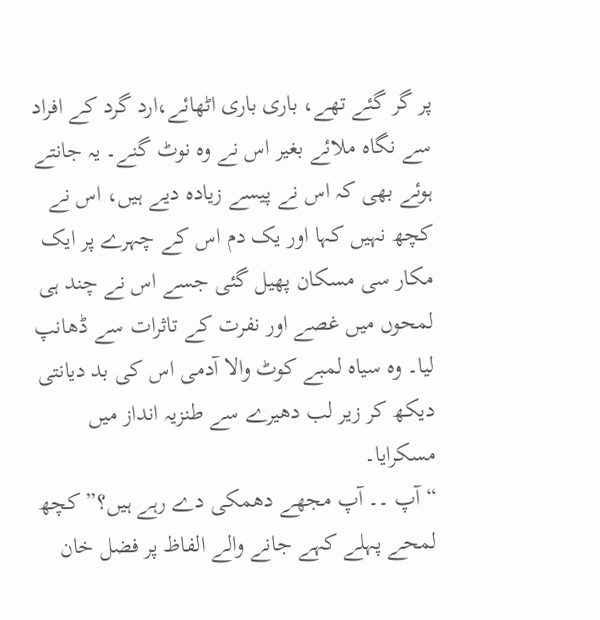پر گر گئے تھے، باری باری اٹھائے،ارد گرد کے افراد سے نگاہ ملائے بغیر اس نے وہ نوٹ گنے۔ یہ جانتے ہوئے بھی کہ اس نے پیسے زیادہ دیے ہیں، اس نے کچھ نہیں کہا اور یک دم اس کے چہرے پر ایک مکار سی مسکان پھیل گئی جسے اس نے چند ہی لمحوں میں غصے اور نفرت کے تاثرات سے ڈھانپ لیا۔ وہ سیاہ لمبے کوٹ والا آدمی اس کی بد دیانتی دیکھ کر زیر لب دھیرے سے طنزیہ انداز میں مسکرایا۔
“آپ ۔۔ آپ مجھے دھمکی دے رہے ہیں؟” کچھ لمحے پہلے کہے جانے والے الفاظ پر فضل خان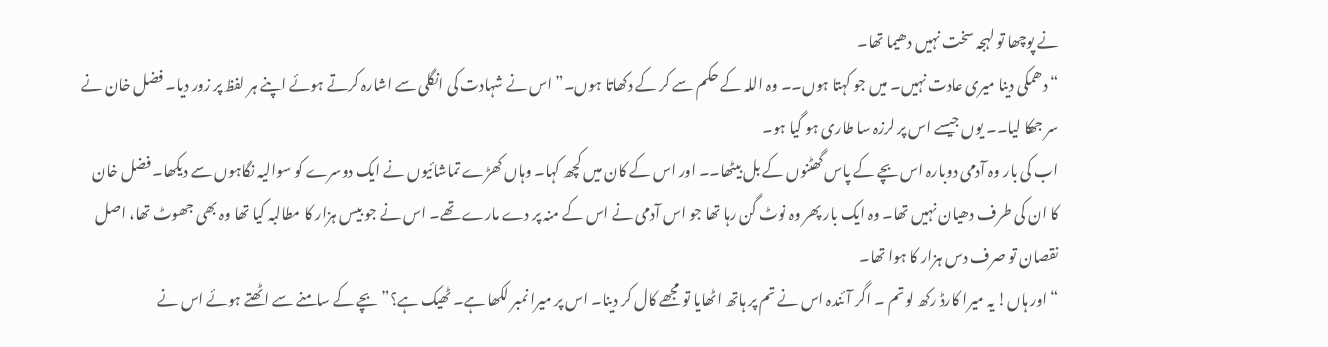نے پوچھا تو لہجہ سخت نہیں دھیما تھا۔
“دھمکی دینا میری عادت نہیں۔ میں جو کہتا ہوں۔۔ وہ اللہ کے حکم سے کر کے دکھاتا ہوں۔” اس نے شہادت کی انگلی سے اشارہ کرتے ہوئے اپنے ہر لفظ پر زور دیا۔ فضل خان نے سر جھکا لیا۔۔ یوں جیسے اس پر لرزہ سا طاری ہو گیا ہو۔
اب کی بار وہ آدمی دوبارہ اس بچے کے پاس گھٹنوں کے بل بیٹھا۔۔ اور اس کے کان میں کچھ کہا۔ وہاں کھڑے تماشائیوں نے ایک دوسرے کو سوالیہ نگاہوں سے دیکھا۔ فضل خان کا ان کی طرف دھیان نہیں تھا۔ وہ ایک بار پھر وہ نوٹ گن رہا تھا جو اس آدمی نے اس کے منہ پر دے مارے تھے۔ اس نے جو بیس ہزار کا مطالبہ کیا تھا وہ بھی جھوٹ تھا، اصل نقصان تو صرف دس ہزار کا ہوا تھا۔
“اور ہاں! یہ میرا کارڈ رکھ لو تم ۔ اگر آئندہ اس نے تم پر ہاتھ اٹھایا تو مجھے کال کر دینا۔ اس پر میرا نمبر لکھا ہے۔ ٹھیک ہے؟” بچے کے سامنے سے اٹھتے ہوئے اس نے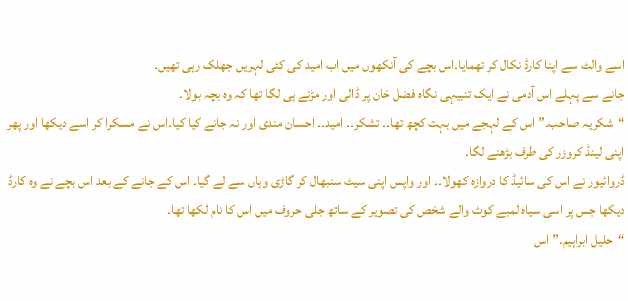اسے والٹ سے اپنا کارڈ نکال کر تھمایا۔اس بچے کی آنکھوں میں اب امید کی کئی لہریں جھلک رہی تھیں۔
جانے سے پہلے اس آدمی نے ایک تنبیہی نگاہ فضل خان پر ڈالی اور مڑنے ہی لگا تھا کہ وہ بچہ بولا۔
“شکریہ صاحب۔” اس کے لہجے میں بہت کچھ تھا۔۔ تشکر۔۔ امید۔۔ احسان مندی اور نہ جانے کیا کیا۔اس نے مسکرا کر اسے دیکھا اور پھر اپنی لینڈ کروزر کی طرف بڑھنے لگا۔
ڈروائیور نے اس کی سائیڈ کا دروازہ کھولا۔۔ اور واپس اپنی سیٹ سنبھال کر گاڑی وہاں سے لے گیا۔ اس کے جانے کے بعد اس بچے نے وہ کارڈ دیکھا جس پر اسی سیاہ لمبے کوٹ والے شخص کی تصویر کے ساتھ جلی حروف میں اس کا نام لکھا تھا۔
“حلیل ابراہیم۔”اس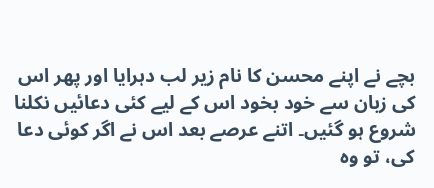بچے نے اپنے محسن کا نام زیر لب دہرایا اور پھر اس کی زبان سے خود بخود اس کے لیے کئی دعائیں نکلنا شروع ہو گئیں۔ اتنے عرصے بعد اس نے اگر کوئی دعا کی، تو وہ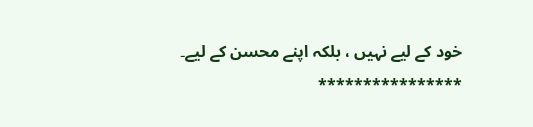خود کے لیے نہیں ، بلکہ اپنے محسن کے لیے۔
****************